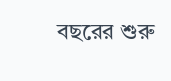বছরের শুরু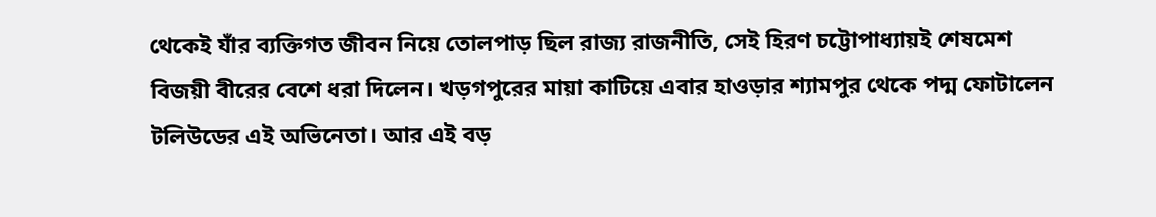থেকেই যাঁর ব্যক্তিগত জীবন নিয়ে তোলপাড় ছিল রাজ্য রাজনীতি, সেই হিরণ চট্টোপাধ্যায়ই শেষমেশ বিজয়ী বীরের বেশে ধরা দিলেন। খড়গপুরের মায়া কাটিয়ে এবার হাওড়ার শ্যামপুর থেকে পদ্ম ফোটালেন টলিউডের এই অভিনেতা। আর এই বড়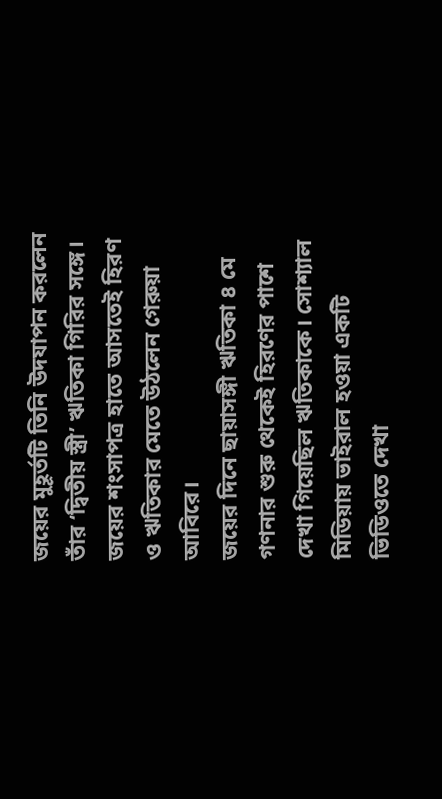জয়ের মুহূর্তটি তিনি উদযাপন করলেন তাঁর ‘দ্বিতীয় স্ত্রী’ ঋতিকা গিরির সঙ্গে। জয়ের শংসাপত্র হাতে আসতেই হিরণ ও ঋতিকার মেতে উঠলেন গেরুয়া আবিরে।
জয়ের দিনে ছায়াসঙ্গী ঋতিকা ৪ মে গণনার শুরু থেকেই হিরণের পাশে দেখা গিয়েছিল ঋতিকাকে। সোশ্যাল মিডিয়ায় ভাইরাল হওয়া একটি ভিডিওতে দেখা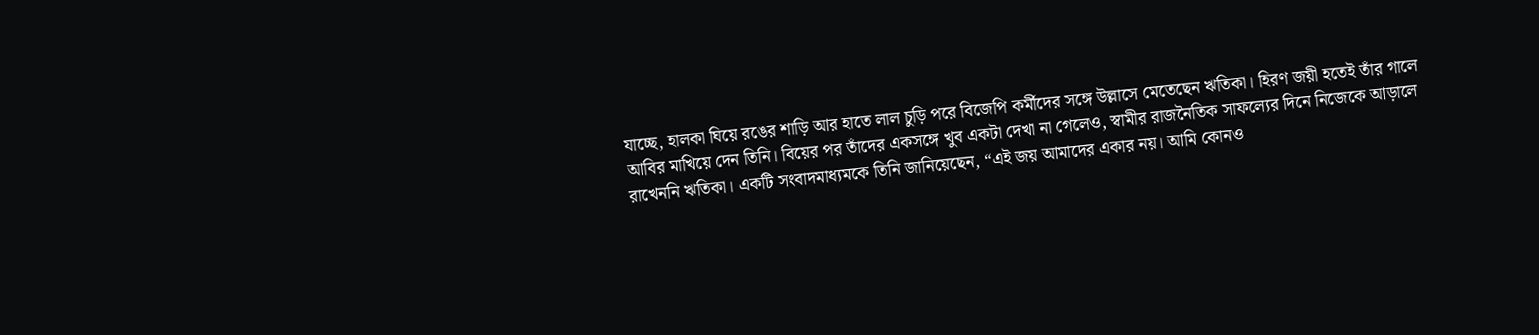যাচ্ছে, হালকা ঘিয়ে রঙের শাড়ি আর হাতে লাল চুড়ি পরে বিজেপি কর্মীদের সঙ্গে উল্লাসে মেতেছেন ঋতিকা। হিরণ জয়ী হতেই তাঁর গালে আবির মাখিয়ে দেন তিনি। বিয়ের পর তাঁদের একসঙ্গে খুব একটা দেখা না গেলেও, স্বামীর রাজনৈতিক সাফল্যের দিনে নিজেকে আড়ালে রাখেননি ঋতিকা। একটি সংবাদমাধ্যমকে তিনি জানিয়েছেন, “এই জয় আমাদের একার নয়। আমি কোনও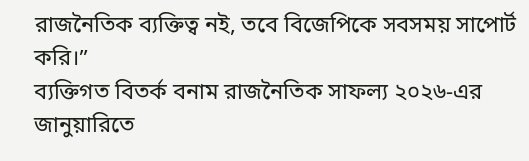রাজনৈতিক ব্যক্তিত্ব নই, তবে বিজেপিকে সবসময় সাপোর্ট করি।”
ব্যক্তিগত বিতর্ক বনাম রাজনৈতিক সাফল্য ২০২৬-এর জানুয়ারিতে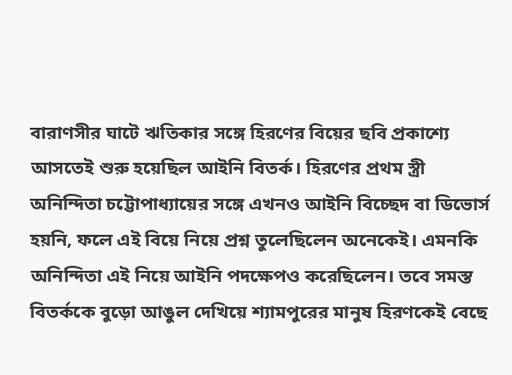বারাণসীর ঘাটে ঋতিকার সঙ্গে হিরণের বিয়ের ছবি প্রকাশ্যে আসতেই শুরু হয়েছিল আইনি বিতর্ক। হিরণের প্রথম স্ত্রী অনিন্দিতা চট্টোপাধ্যায়ের সঙ্গে এখনও আইনি বিচ্ছেদ বা ডিভোর্স হয়নি, ফলে এই বিয়ে নিয়ে প্রশ্ন তুলেছিলেন অনেকেই। এমনকি অনিন্দিতা এই নিয়ে আইনি পদক্ষেপও করেছিলেন। তবে সমস্ত বিতর্ককে বুড়ো আঙুল দেখিয়ে শ্যামপুরের মানুষ হিরণকেই বেছে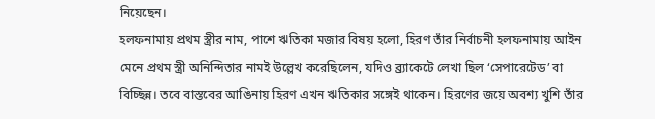নিয়েছেন।
হলফনামায় প্রথম স্ত্রীর নাম, পাশে ঋতিকা মজার বিষয় হলো, হিরণ তাঁর নির্বাচনী হলফনামায় আইন মেনে প্রথম স্ত্রী অনিন্দিতার নামই উল্লেখ করেছিলেন, যদিও ব্র্যাকেটে লেখা ছিল ‘সেপারেটেড’ বা বিচ্ছিন্ন। তবে বাস্তবের আঙিনায় হিরণ এখন ঋতিকার সঙ্গেই থাকেন। হিরণের জয়ে অবশ্য খুশি তাঁর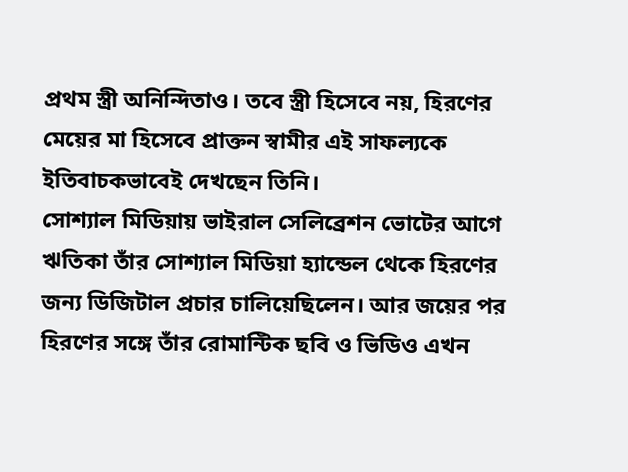প্রথম স্ত্রী অনিন্দিতাও। তবে স্ত্রী হিসেবে নয়, হিরণের মেয়ের মা হিসেবে প্রাক্তন স্বামীর এই সাফল্যকে ইতিবাচকভাবেই দেখছেন তিনি।
সোশ্যাল মিডিয়ায় ভাইরাল সেলিব্রেশন ভোটের আগে ঋতিকা তাঁর সোশ্যাল মিডিয়া হ্যান্ডেল থেকে হিরণের জন্য ডিজিটাল প্রচার চালিয়েছিলেন। আর জয়ের পর হিরণের সঙ্গে তাঁর রোমান্টিক ছবি ও ভিডিও এখন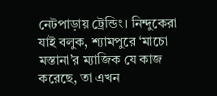নেটপাড়ায় ট্রেন্ডিং। নিন্দুকেরা যাই বলুক, শ্যামপুরে ‘মাচো মস্তানা’র ম্যাজিক যে কাজ করেছে, তা এখন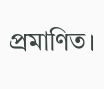প্রমাণিত।